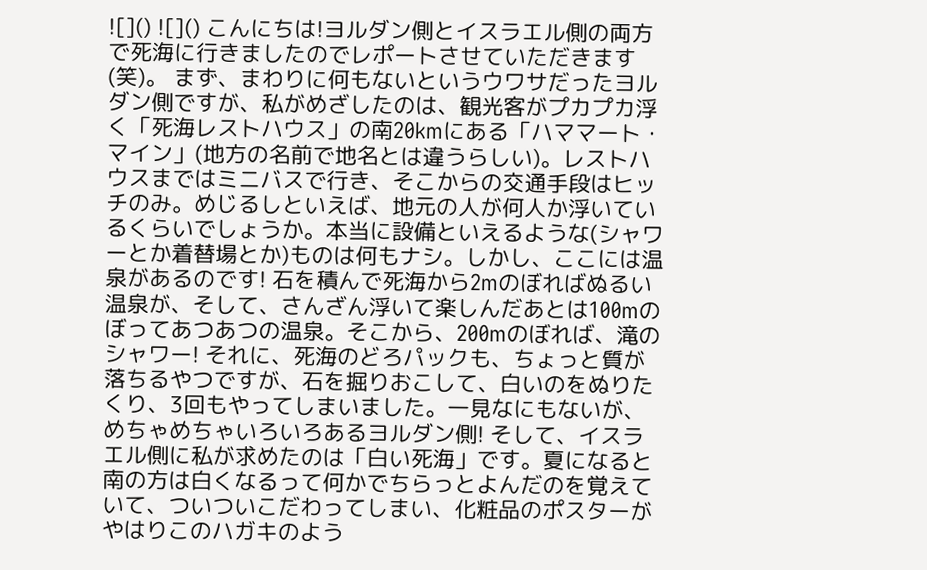![]() ![]() こんにちは!ヨルダン側とイスラエル側の両方で死海に行きましたのでレポートさせていただきます(笑)。 まず、まわりに何もないというウワサだったヨルダン側ですが、私がめざしたのは、観光客がプカプカ浮く「死海レストハウス」の南20kmにある「ハママート・マイン」(地方の名前で地名とは違うらしい)。レストハウスまではミニバスで行き、そこからの交通手段はヒッチのみ。めじるしといえば、地元の人が何人か浮いているくらいでしょうか。本当に設備といえるような(シャワーとか着替場とか)ものは何もナシ。しかし、ここには温泉があるのです! 石を積んで死海から2mのぼればぬるい温泉が、そして、さんざん浮いて楽しんだあとは100mのぼってあつあつの温泉。そこから、200mのぼれば、滝のシャワー! それに、死海のどろパックも、ちょっと質が落ちるやつですが、石を掘りおこして、白いのをぬりたくり、3回もやってしまいました。一見なにもないが、めちゃめちゃいろいろあるヨルダン側! そして、イスラエル側に私が求めたのは「白い死海」です。夏になると南の方は白くなるって何かでちらっとよんだのを覚えていて、ついついこだわってしまい、化粧品のポスターがやはりこのハガキのよう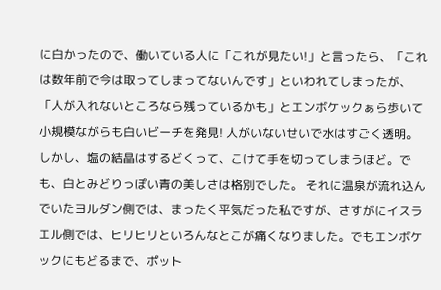に白かったので、働いている人に「これが見たい!」と言ったら、「これは数年前で今は取ってしまってないんです」といわれてしまったが、「人が入れないところなら残っているかも」とエンボケックぁら歩いて小規模ながらも白いビーチを発見! 人がいないせいで水はすごく透明。しかし、塩の結晶はするどくって、こけて手を切ってしまうほど。でも、白とみどりっぽい青の美しさは格別でした。 それに温泉が流れ込んでいたヨルダン側では、まったく平気だった私ですが、さすがにイスラエル側では、ヒリヒリといろんなとこが痛くなりました。でもエンボケックにもどるまで、ポット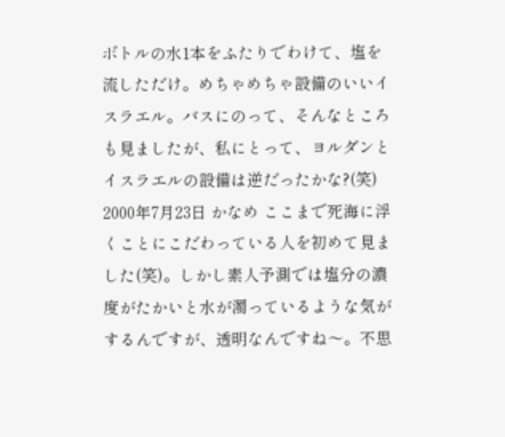ボトルの水1本をふたりでわけて、塩を流しただけ。めちゃめちゃ設備のいいイスラエル。バスにのって、そんなところも見ましたが、私にとって、ヨルダンとイスラエルの設備は逆だったかな?(笑) 2000年7月23日 かなめ ここまで死海に浮くことにこだわっている人を初めて見ました(笑)。しかし素人予測では塩分の濃度がたかいと水が濁っているような気がするんですが、透明なんですね〜。不思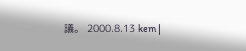議。 2000.8.13 kem |